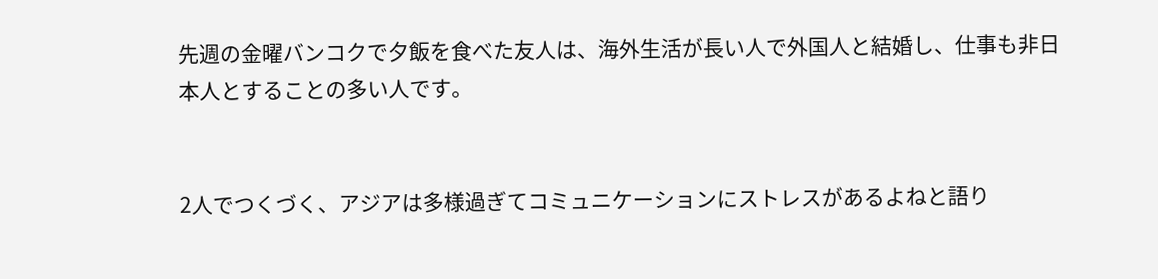先週の金曜バンコクで夕飯を食べた友人は、海外生活が長い人で外国人と結婚し、仕事も非日本人とすることの多い人です。


2人でつくづく、アジアは多様過ぎてコミュニケーションにストレスがあるよねと語り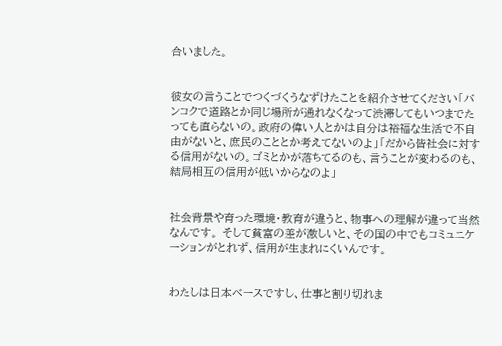合いました。


彼女の言うことでつくづくうなずけたことを紹介させてください「バンコクで道路とか同じ場所が通れなくなって渋滞してもいつまでたっても直らないの。政府の偉い人とかは自分は裕福な生活で不自由がないと、庶民のこととか考えてないのよ」「だから皆社会に対する信用がないの。ゴミとかが落ちてるのも、言うことが変わるのも、結局相互の信用が低いからなのよ」


社会背景や育った環境・教育が違うと、物事への理解が違って当然なんです。 そして貧富の差が激しいと、その国の中でもコミュニケーションがとれず、信用が生まれにくいんです。


わたしは日本ベースですし、仕事と割り切れま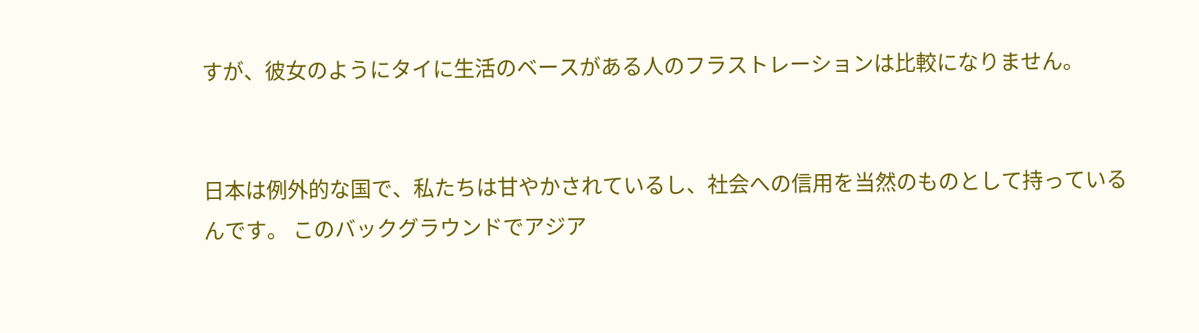すが、彼女のようにタイに生活のベースがある人のフラストレーションは比較になりません。


日本は例外的な国で、私たちは甘やかされているし、社会への信用を当然のものとして持っているんです。 このバックグラウンドでアジア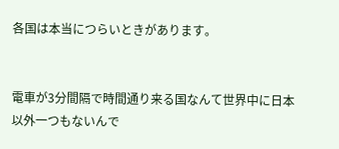各国は本当につらいときがあります。


電車が3分間隔で時間通り来る国なんて世界中に日本以外一つもないんで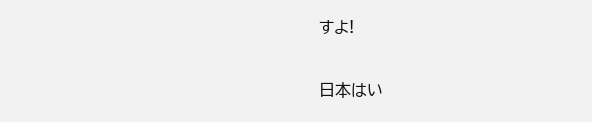すよ!


日本はい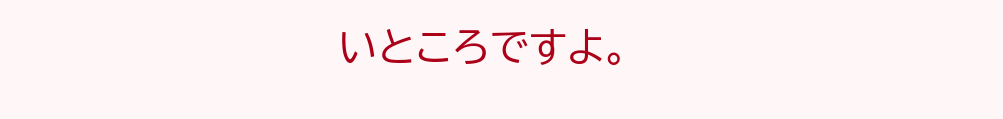いところですよ。